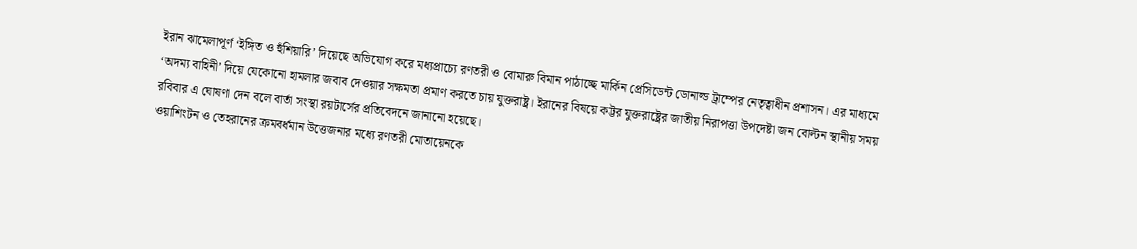ইরান ঝামেলাপূর্ণ ‘ইঙ্গিত ও হুঁশিয়ারি’ দিয়েছে অভিযোগ করে মধ্যপ্রাচ্যে রণতরী ও বোমারু বিমান পাঠাচ্ছে মার্কিন প্রেসিডেন্ট ডোনাল্ড ট্রাম্পের নেতৃত্বাধীন প্রশাসন। এর মাধ্যমে ‘অদম্য বাহিনী’ দিয়ে যেকোনো হামলার জবাব দেওয়ার সক্ষমতা প্রমাণ করতে চায় যুক্তরাষ্ট্র। ইরানের বিষয়ে কট্টর যুক্তরাষ্ট্রের জাতীয় নিরাপত্তা উপদেষ্টা জন বোল্টন স্থানীয় সময় রবিবার এ ঘোষণা দেন বলে বার্তা সংস্থা রয়টার্সের প্রতিবেদনে জানানো হয়েছে।
ওয়াশিংটন ও তেহরানের ক্রমবর্ধমান উত্তেজনার মধ্যে রণতরী মোতায়েনকে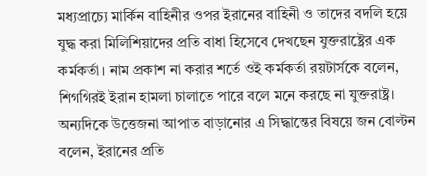মধ্যপ্রাচ্যে মার্কিন বাহিনীর ওপর ইরানের বাহিনী ও তাদের বদলি হয়ে যুদ্ধ করা মিলিশিয়াদের প্রতি বাধা হিসেবে দেখছেন যুক্তরাষ্ট্রের এক কর্মকর্তা। নাম প্রকাশ না করার শর্তে ওই কর্মকর্তা রয়টার্সকে বলেন, শিগগিরই ইরান হামলা চালাতে পারে বলে মনে করছে না যুক্তরাষ্ট্র। অন্যদিকে উত্তেজনা আপাত বাড়ানোর এ সিদ্ধান্তের বিষয়ে জন বোল্টন বলেন, ইরানের প্রতি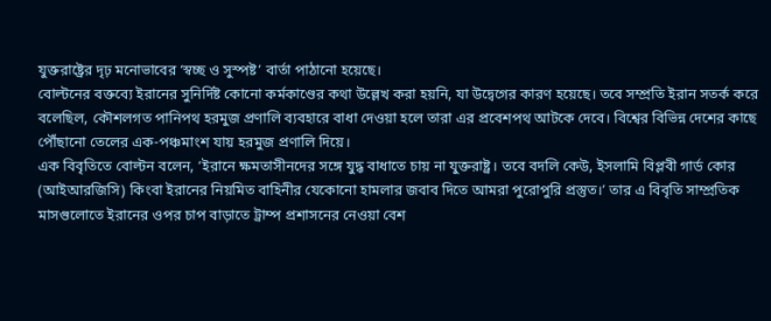যুক্তরাষ্ট্রের দৃঢ় মনোভাবের ‘স্বচ্ছ ও সুস্পষ্ট’ বার্তা পাঠানো হয়েছে।
বোল্টনের বক্তব্যে ইরানের সুনির্দিষ্ট কোনো কর্মকাণ্ডের কথা উল্লেখ করা হয়নি, যা উদ্বেগের কারণ হয়েছে। তবে সম্প্রতি ইরান সতর্ক করে বলেছিল, কৌশলগত পানিপথ হরমুজ প্রণালি ব্যবহারে বাধা দেওয়া হলে তারা এর প্রবেশপথ আটকে দেবে। বিশ্বের বিভিন্ন দেশের কাছে পৌঁছানো তেলের এক-পঞ্চমাংশ যায় হরমুজ প্রণালি দিয়ে।
এক বিবৃতিতে বোল্টন বলেন, ‘ইরানে ক্ষমতাসীনদের সঙ্গে যুদ্ধ বাধাতে চায় না যুক্তরাষ্ট্র। তবে বদলি কেউ, ইসলামি বিপ্লবী গার্ড কোর (আইআরজিসি) কিংবা ইরানের নিয়মিত বাহিনীর যেকোনো হামলার জবাব দিতে আমরা পুরোপুরি প্রস্তুত।’ তার এ বিবৃতি সাম্প্রতিক মাসগুলোতে ইরানের ওপর চাপ বাড়াতে ট্রাম্প প্রশাসনের নেওয়া বেশ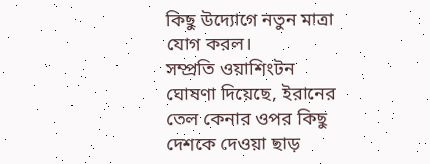কিছু উদ্যোগে নতুন মাত্রা যোগ করল।
সম্প্রতি ওয়াশিংটন ঘোষণা দিয়েছে, ইরানের তেল কেনার ওপর কিছু দেশকে দেওয়া ছাড়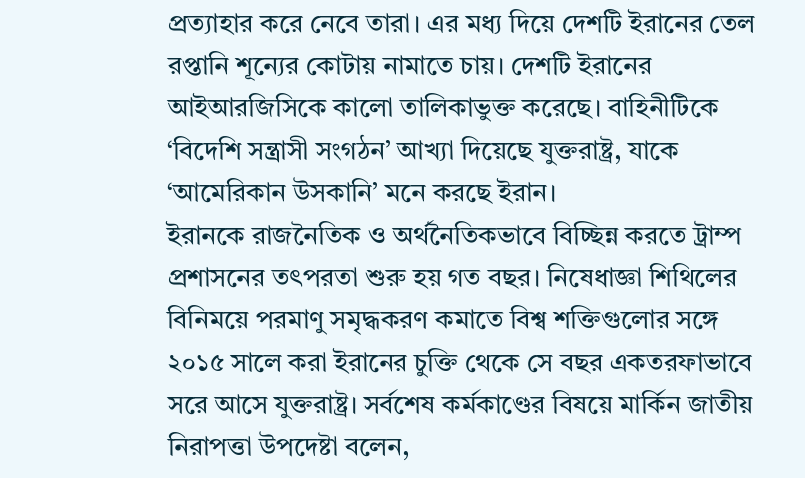প্রত্যাহার করে নেবে তারা। এর মধ্য দিয়ে দেশটি ইরানের তেল রপ্তানি শূন্যের কোটায় নামাতে চায়। দেশটি ইরানের আইআরজিসিকে কালো তালিকাভুক্ত করেছে। বাহিনীটিকে ‘বিদেশি সন্ত্রাসী সংগঠন’ আখ্যা দিয়েছে যুক্তরাষ্ট্র, যাকে ‘আমেরিকান উসকানি’ মনে করছে ইরান।
ইরানকে রাজনৈতিক ও অর্থনৈতিকভাবে বিচ্ছিন্ন করতে ট্রাম্প প্রশাসনের তৎপরতা শুরু হয় গত বছর। নিষেধাজ্ঞা শিথিলের বিনিময়ে পরমাণু সমৃদ্ধকরণ কমাতে বিশ্ব শক্তিগুলোর সঙ্গে ২০১৫ সালে করা ইরানের চুক্তি থেকে সে বছর একতরফাভাবে সরে আসে যুক্তরাষ্ট্র। সর্বশেষ কর্মকাণ্ডের বিষয়ে মার্কিন জাতীয় নিরাপত্তা উপদেষ্টা বলেন,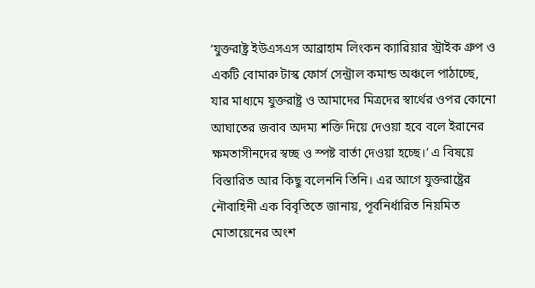‘যুক্তরাষ্ট্র ইউএসএস আব্রাহাম লিংকন ক্যারিয়ার স্ট্রাইক গ্রুপ ও একটি বোমারু টাস্ক ফোর্স সেন্ট্রাল কমান্ড অঞ্চলে পাঠাচ্ছে, যার মাধ্যমে যুক্তরাষ্ট্র ও আমাদের মিত্রদের স্বার্থের ওপর কোনো আঘাতের জবাব অদম্য শক্তি দিয়ে দেওয়া হবে বলে ইরানের ক্ষমতাসীনদের স্বচ্ছ ও স্পষ্ট বার্তা দেওয়া হচ্ছে।’ এ বিষয়ে বিস্তারিত আর কিছু বলেননি তিনি। এর আগে যুক্তরাষ্ট্রের নৌবাহিনী এক বিবৃতিতে জানায়, পূর্বনির্ধারিত নিয়মিত মোতায়েনের অংশ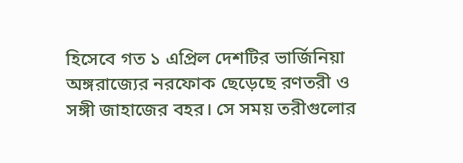হিসেবে গত ১ এপ্রিল দেশটির ভার্জিনিয়া অঙ্গরাজ্যের নরফোক ছেড়েছে রণতরী ও সঙ্গী জাহাজের বহর। সে সময় তরীগুলোর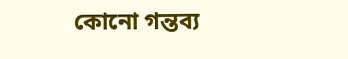কোনো গন্তব্য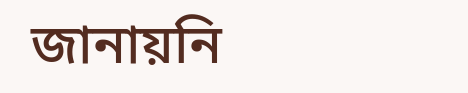জানায়নি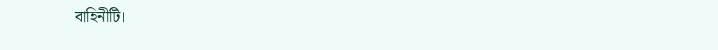বাহিনীটি।